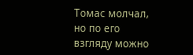Томас молчал, но по его взгляду можно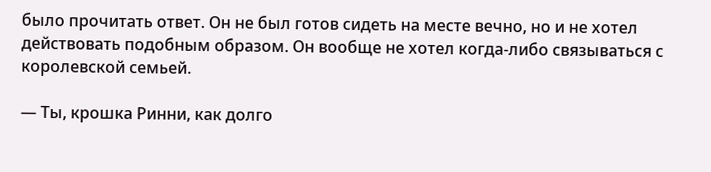было прочитать ответ. Он не был готов сидеть на месте вечно, но и не хотел действовать подобным образом. Он вообще не хотел когда-либо связываться с королевской семьей.

— Ты, крошка Ринни, как долго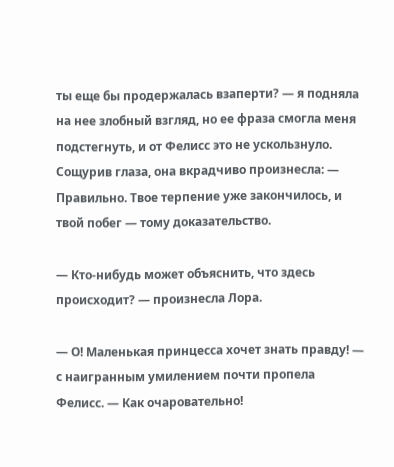ты еще бы продержалась взаперти? — я подняла на нее злобный взгляд, но ее фраза смогла меня подстегнуть, и от Фелисс это не ускользнуло. Сощурив глаза, она вкрадчиво произнесла: — Правильно. Твое терпение уже закончилось, и твой побег — тому доказательство.

— Кто-нибудь может объяснить, что здесь происходит? — произнесла Лора.

— О! Маленькая принцесса хочет знать правду! — с наигранным умилением почти пропела Фелисс. — Как очаровательно!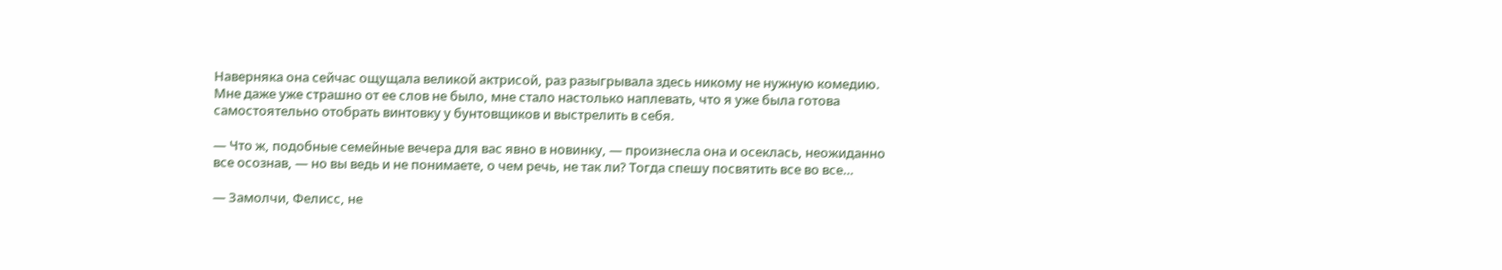Наверняка она сейчас ощущала великой актрисой, раз разыгрывала здесь никому не нужную комедию. Мне даже уже страшно от ее слов не было, мне стало настолько наплевать, что я уже была готова самостоятельно отобрать винтовку у бунтовщиков и выстрелить в себя.

— Что ж, подобные семейные вечера для вас явно в новинку, — произнесла она и осеклась, неожиданно все осознав, — но вы ведь и не понимаете, о чем речь, не так ли? Тогда спешу посвятить все во все…

— Замолчи, Фелисс, не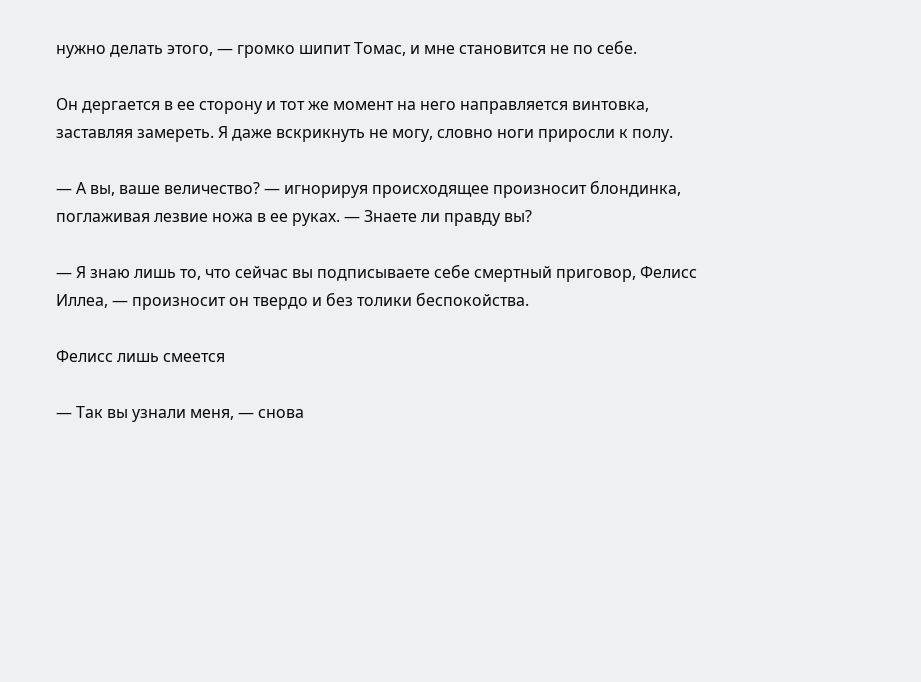нужно делать этого, — громко шипит Томас, и мне становится не по себе.

Он дергается в ее сторону и тот же момент на него направляется винтовка, заставляя замереть. Я даже вскрикнуть не могу, словно ноги приросли к полу.

— А вы, ваше величество? — игнорируя происходящее произносит блондинка, поглаживая лезвие ножа в ее руках. — Знаете ли правду вы?

— Я знаю лишь то, что сейчас вы подписываете себе смертный приговор, Фелисс Иллеа, — произносит он твердо и без толики беспокойства.

Фелисс лишь смеется

— Так вы узнали меня, — снова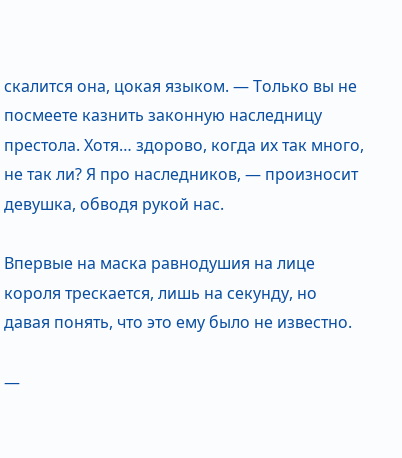скалится она, цокая языком. — Только вы не посмеете казнить законную наследницу престола. Хотя… здорово, когда их так много, не так ли? Я про наследников, — произносит девушка, обводя рукой нас.

Впервые на маска равнодушия на лице короля трескается, лишь на секунду, но давая понять, что это ему было не известно.

—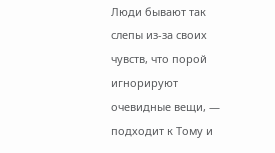Люди бывают так слепы из-за своих чувств, что порой игнорируют очевидные вещи, — подходит к Тому и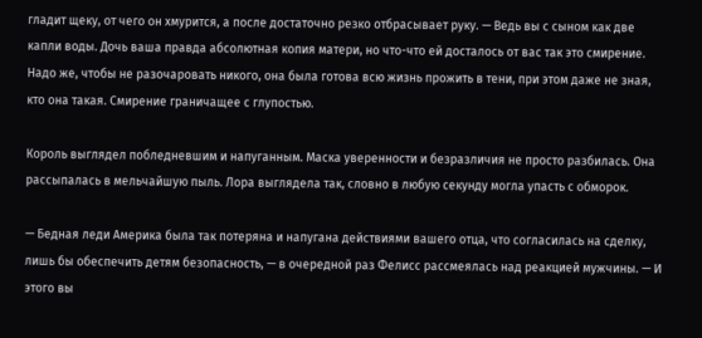гладит щеку, от чего он хмурится, а после достаточно резко отбрасывает руку. — Ведь вы с сыном как две капли воды. Дочь ваша правда абсолютная копия матери, но что-что ей досталось от вас так это смирение. Надо же, чтобы не разочаровать никого, она была готова всю жизнь прожить в тени, при этом даже не зная, кто она такая. Смирение граничащее с глупостью.

Король выглядел побледневшим и напуганным. Маска уверенности и безразличия не просто разбилась. Она рассыпалась в мельчайшую пыль. Лора выглядела так, словно в любую секунду могла упасть с обморок.

— Бедная леди Америка была так потеряна и напугана действиями вашего отца, что согласилась на сделку, лишь бы обеспечить детям безопасность, — в очередной раз Фелисс рассмеялась над реакцией мужчины. — И этого вы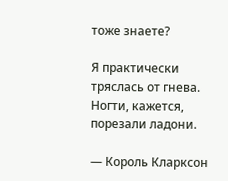тоже знаете?

Я практически тряслась от гнева. Ногти, кажется, порезали ладони.

— Король Кларксон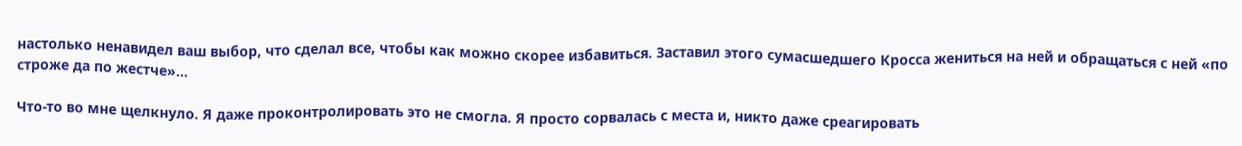настолько ненавидел ваш выбор, что сделал все, чтобы как можно скорее избавиться. Заставил этого сумасшедшего Кросса жениться на ней и обращаться с ней «по строже да по жестче»…

Что-то во мне щелкнуло. Я даже проконтролировать это не смогла. Я просто сорвалась с места и, никто даже среагировать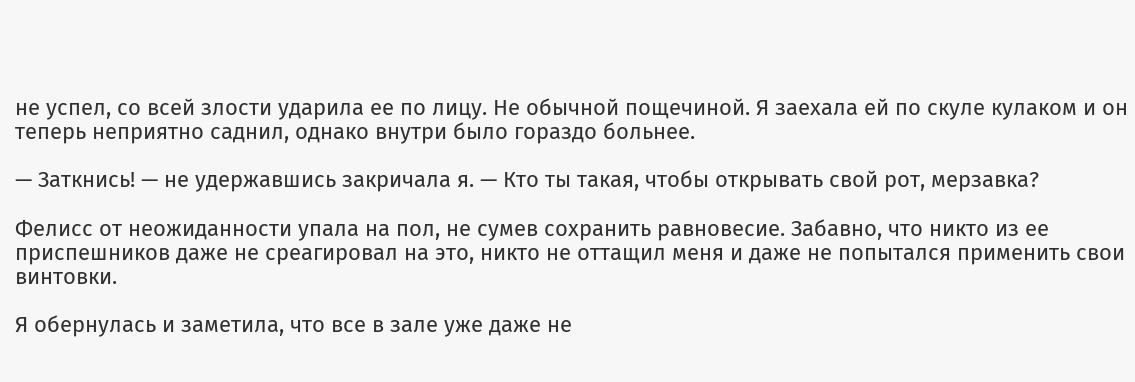не успел, со всей злости ударила ее по лицу. Не обычной пощечиной. Я заехала ей по скуле кулаком и он теперь неприятно саднил, однако внутри было гораздо больнее.

— Заткнись! — не удержавшись закричала я. — Кто ты такая, чтобы открывать свой рот, мерзавка?

Фелисс от неожиданности упала на пол, не сумев сохранить равновесие. Забавно, что никто из ее приспешников даже не среагировал на это, никто не оттащил меня и даже не попытался применить свои винтовки.

Я обернулась и заметила, что все в зале уже даже не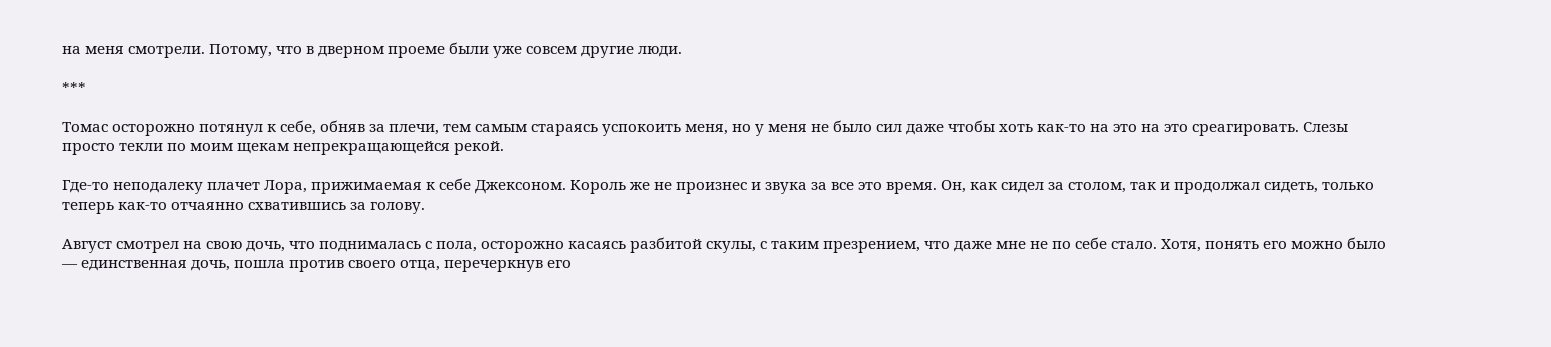на меня смотрели. Потому, что в дверном проеме были уже совсем другие люди.

***

Томас осторожно потянул к себе, обняв за плечи, тем самым стараясь успокоить меня, но у меня не было сил даже чтобы хоть как-то на это на это среагировать. Слезы просто текли по моим щекам непрекращающейся рекой.

Где-то неподалеку плачет Лора, прижимаемая к себе Джексоном. Король же не произнес и звука за все это время. Он, как сидел за столом, так и продолжал сидеть, только теперь как-то отчаянно схватившись за голову.

Август смотрел на свою дочь, что поднималась с пола, осторожно касаясь разбитой скулы, с таким презрением, что даже мне не по себе стало. Хотя, понять его можно было — единственная дочь, пошла против своего отца, перечеркнув его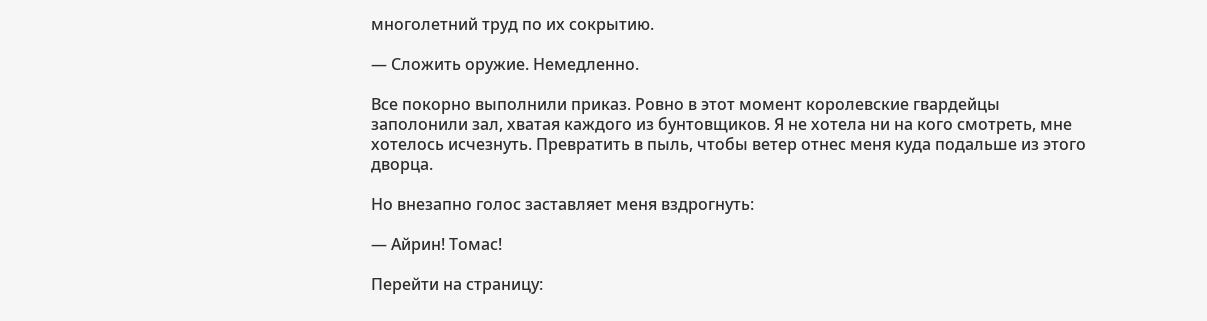многолетний труд по их сокрытию.

— Сложить оружие. Немедленно.

Все покорно выполнили приказ. Ровно в этот момент королевские гвардейцы заполонили зал, хватая каждого из бунтовщиков. Я не хотела ни на кого смотреть, мне хотелось исчезнуть. Превратить в пыль, чтобы ветер отнес меня куда подальше из этого дворца.

Но внезапно голос заставляет меня вздрогнуть:

— Айрин! Томас!

Перейти на страницу: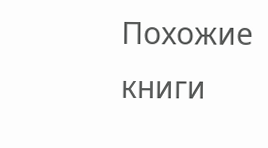Похожие книги